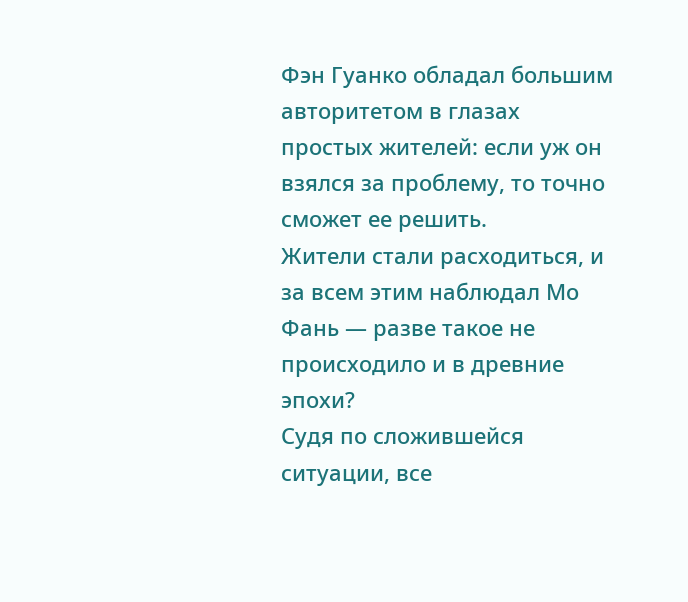Фэн Гуанко обладал большим авторитетом в глазах простых жителей: если уж он взялся за проблему, то точно сможет ее решить.
Жители стали расходиться, и за всем этим наблюдал Мо Фань — разве такое не происходило и в древние эпохи?
Судя по сложившейся ситуации, все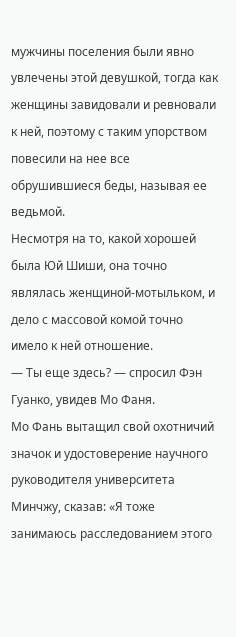мужчины поселения были явно увлечены этой девушкой, тогда как женщины завидовали и ревновали к ней, поэтому с таким упорством повесили на нее все обрушившиеся беды, называя ее ведьмой.
Несмотря на то, какой хорошей была Юй Шиши, она точно являлась женщиной-мотыльком, и дело с массовой комой точно имело к ней отношение.
— Ты еще здесь? — спросил Фэн Гуанко, увидев Мо Фаня.
Мо Фань вытащил свой охотничий значок и удостоверение научного руководителя университета Минчжу, сказав: «Я тоже занимаюсь расследованием этого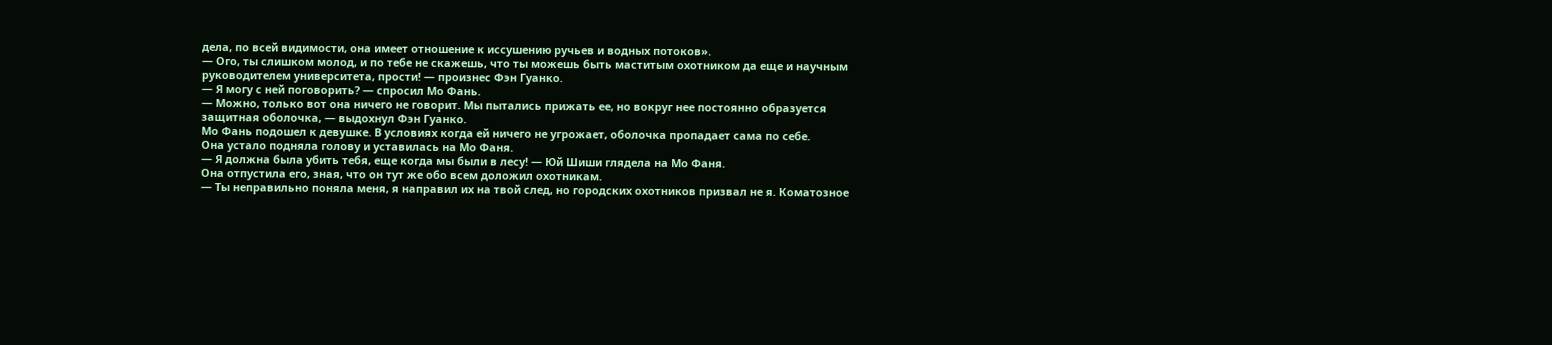дела, по всей видимости, она имеет отношение к иссушению ручьев и водных потоков».
— Ого, ты слишком молод, и по тебе не скажешь, что ты можешь быть маститым охотником да еще и научным руководителем университета, прости! — произнес Фэн Гуанко.
— Я могу с ней поговорить? — спросил Мо Фань.
— Можно, только вот она ничего не говорит. Мы пытались прижать ее, но вокруг нее постоянно образуется защитная оболочка, — выдохнул Фэн Гуанко.
Мо Фань подошел к девушке. В условиях когда ей ничего не угрожает, оболочка пропадает сама по себе.
Она устало подняла голову и уставилась на Мо Фаня.
— Я должна была убить тебя, еще когда мы были в лесу! — Юй Шиши глядела на Мо Фаня.
Она отпустила его, зная, что он тут же обо всем доложил охотникам.
— Ты неправильно поняла меня, я направил их на твой след, но городских охотников призвал не я. Коматозное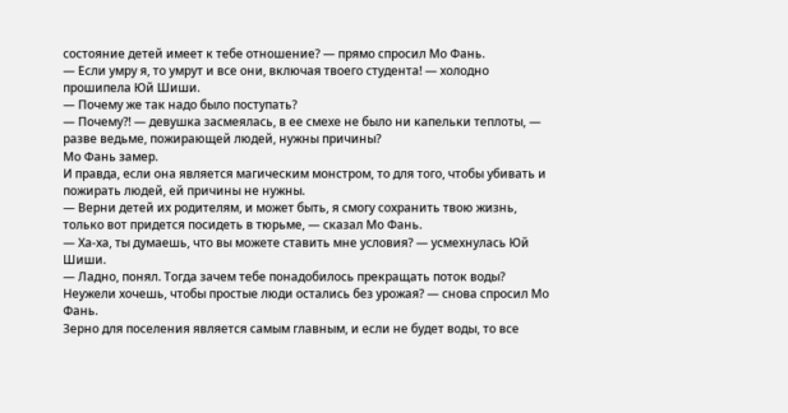состояние детей имеет к тебе отношение? — прямо спросил Мо Фань.
— Если умру я, то умрут и все они, включая твоего студента! — холодно прошипела Юй Шиши.
— Почему же так надо было поступать?
— Почему?! — девушка засмеялась, в ее смехе не было ни капельки теплоты, — разве ведьме, пожирающей людей, нужны причины?
Мо Фань замер.
И правда, если она является магическим монстром, то для того, чтобы убивать и пожирать людей, ей причины не нужны.
— Верни детей их родителям, и может быть, я смогу сохранить твою жизнь, только вот придется посидеть в тюрьме, — сказал Мо Фань.
— Ха-ха, ты думаешь, что вы можете ставить мне условия? — усмехнулась Юй Шиши.
— Ладно, понял. Тогда зачем тебе понадобилось прекращать поток воды? Неужели хочешь, чтобы простые люди остались без урожая? — снова спросил Мо Фань.
Зерно для поселения является самым главным, и если не будет воды, то все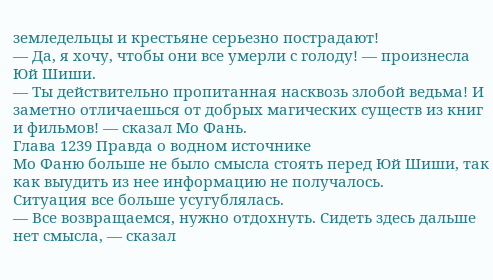земледельцы и крестьяне серьезно пострадают!
— Да, я хочу, чтобы они все умерли с голоду! — произнесла Юй Шиши.
— Ты действительно пропитанная насквозь злобой ведьма! И заметно отличаешься от добрых магических существ из книг и фильмов! — сказал Мо Фань.
Глава 1239 Правда о водном источнике
Мо Фаню больше не было смысла стоять перед Юй Шиши, так как выудить из нее информацию не получалось.
Ситуация все больше усугублялась.
— Все возвращаемся, нужно отдохнуть. Сидеть здесь дальше нет смысла, — сказал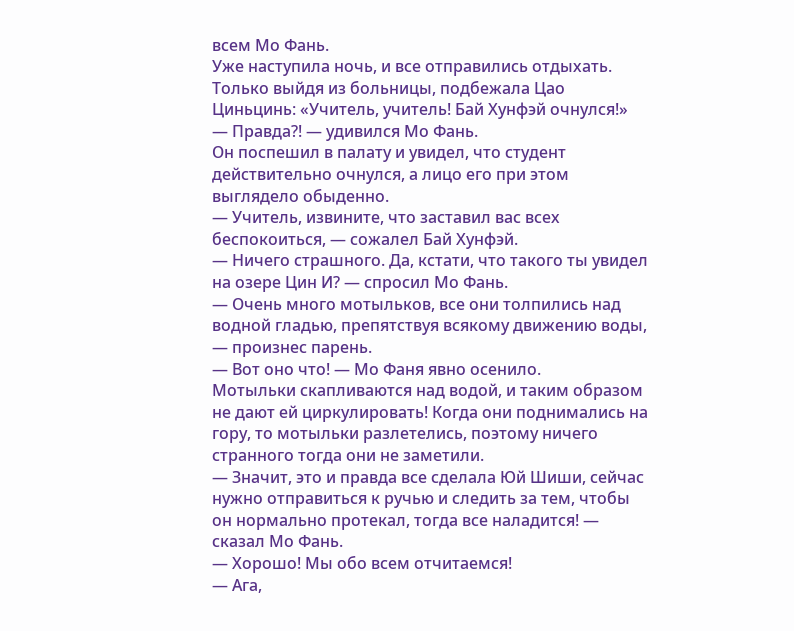всем Мо Фань.
Уже наступила ночь, и все отправились отдыхать.
Только выйдя из больницы, подбежала Цао Циньцинь: «Учитель, учитель! Бай Хунфэй очнулся!»
— Правда?! — удивился Мо Фань.
Он поспешил в палату и увидел, что студент действительно очнулся, а лицо его при этом выглядело обыденно.
— Учитель, извините, что заставил вас всех беспокоиться, — сожалел Бай Хунфэй.
— Ничего страшного. Да, кстати, что такого ты увидел на озере Цин И? — спросил Мо Фань.
— Очень много мотыльков, все они толпились над водной гладью, препятствуя всякому движению воды, — произнес парень.
— Вот оно что! — Мо Фаня явно осенило.
Мотыльки скапливаются над водой, и таким образом не дают ей циркулировать! Когда они поднимались на гору, то мотыльки разлетелись, поэтому ничего странного тогда они не заметили.
— Значит, это и правда все сделала Юй Шиши, сейчас нужно отправиться к ручью и следить за тем, чтобы он нормально протекал, тогда все наладится! — сказал Мо Фань.
— Хорошо! Мы обо всем отчитаемся!
— Ага,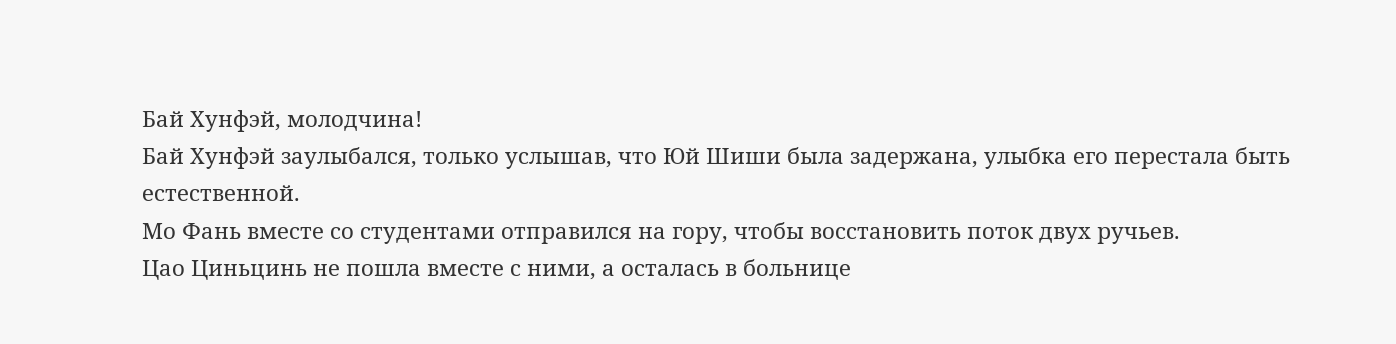Бай Хунфэй, молодчина!
Бай Хунфэй заулыбался, только услышав, что Юй Шиши была задержана, улыбка его перестала быть естественной.
Мо Фань вместе со студентами отправился на гору, чтобы восстановить поток двух ручьев.
Цао Циньцинь не пошла вместе с ними, а осталась в больнице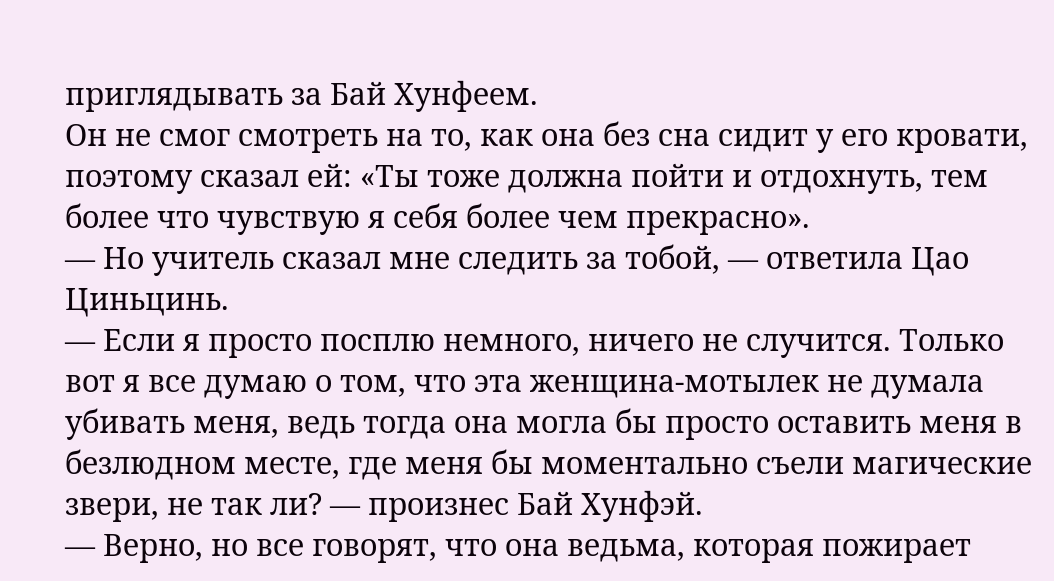приглядывать за Бай Хунфеем.
Он не смог смотреть на то, как она без сна сидит у его кровати, поэтому сказал ей: «Ты тоже должна пойти и отдохнуть, тем более что чувствую я себя более чем прекрасно».
— Но учитель сказал мне следить за тобой, — ответила Цао Циньцинь.
— Если я просто посплю немного, ничего не случится. Только вот я все думаю о том, что эта женщина-мотылек не думала убивать меня, ведь тогда она могла бы просто оставить меня в безлюдном месте, где меня бы моментально съели магические звери, не так ли? — произнес Бай Хунфэй.
— Верно, но все говорят, что она ведьма, которая пожирает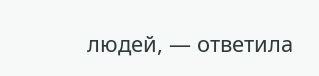людей, — ответила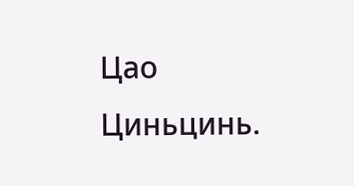Цао Циньцинь.